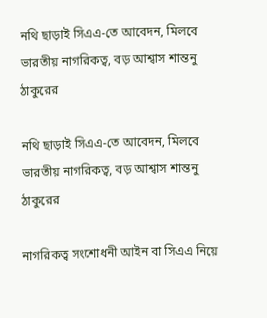নথি ছাড়াই সিএএ-তে আবেদন, মিলবে ভারতীয় নাগরিকত্ব, বড় আশ্বাস শান্তনু ঠাকুরের

নথি ছাড়াই সিএএ-তে আবেদন, মিলবে ভারতীয় নাগরিকত্ব, বড় আশ্বাস শান্তনু ঠাকুরের

নাগরিকত্ব সংশোধনী আইন বা সিএএ নিয়ে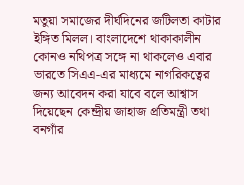মতুয়া সমাজের দীর্ঘদিনের জটিলতা কাটার ইঙ্গিত মিলল। বাংলাদেশে থাকাকালীন কোনও নথিপত্র সঙ্গে না থাকলেও এবার ভারতে সিএএ-এর মাধ্যমে নাগরিকত্বের জন্য আবেদন করা যাবে বলে আশ্বাস দিয়েছেন কেন্দ্রীয় জাহাজ প্রতিমন্ত্রী তথা বনগাঁর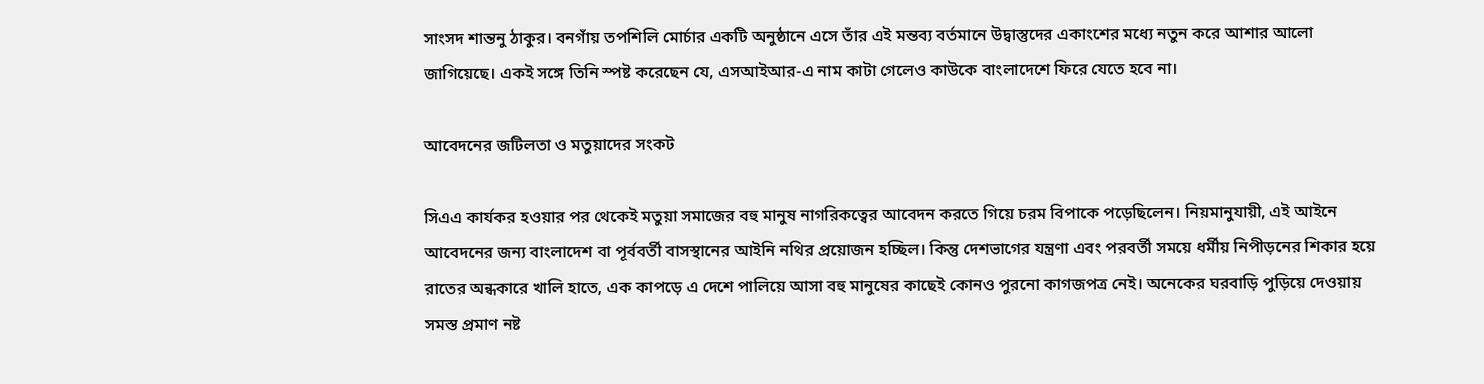সাংসদ শান্তনু ঠাকুর। বনগাঁয় তপশিলি মোর্চার একটি অনুষ্ঠানে এসে তাঁর এই মন্তব্য বর্তমানে উদ্বাস্তুদের একাংশের মধ্যে নতুন করে আশার আলো জাগিয়েছে। একই সঙ্গে তিনি স্পষ্ট করেছেন যে, এসআইআর-এ নাম কাটা গেলেও কাউকে বাংলাদেশে ফিরে যেতে হবে না।

আবেদনের জটিলতা ও মতুয়াদের সংকট

সিএএ কার্যকর হওয়ার পর থেকেই মতুয়া সমাজের বহু মানুষ নাগরিকত্বের আবেদন করতে গিয়ে চরম বিপাকে পড়েছিলেন। নিয়মানুযায়ী, এই আইনে আবেদনের জন্য বাংলাদেশ বা পূর্ববর্তী বাসস্থানের আইনি নথির প্রয়োজন হচ্ছিল। কিন্তু দেশভাগের যন্ত্রণা এবং পরবর্তী সময়ে ধর্মীয় নিপীড়নের শিকার হয়ে রাতের অন্ধকারে খালি হাতে, এক কাপড়ে এ দেশে পালিয়ে আসা বহু মানুষের কাছেই কোনও পুরনো কাগজপত্র নেই। অনেকের ঘরবাড়ি পুড়িয়ে দেওয়ায় সমস্ত প্রমাণ নষ্ট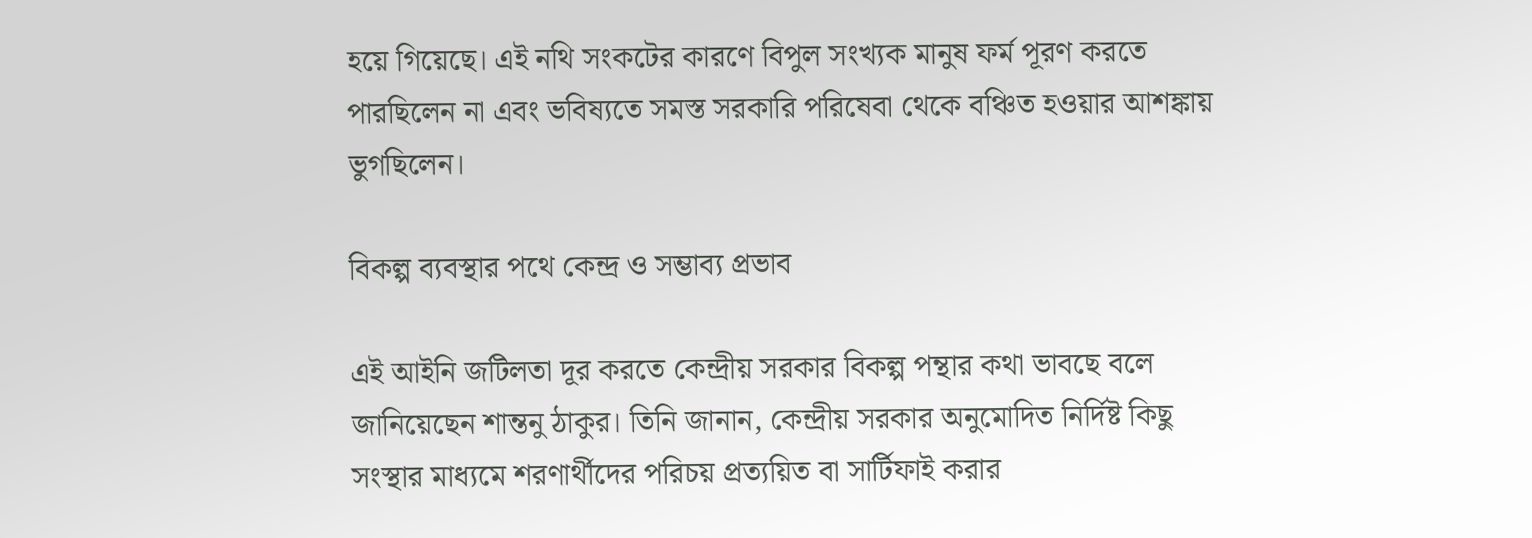হয়ে গিয়েছে। এই নথি সংকটের কারণে বিপুল সংখ্যক মানুষ ফর্ম পূরণ করতে পারছিলেন না এবং ভবিষ্যতে সমস্ত সরকারি পরিষেবা থেকে বঞ্চিত হওয়ার আশঙ্কায় ভুগছিলেন।

বিকল্প ব্যবস্থার পথে কেন্দ্র ও সম্ভাব্য প্রভাব

এই আইনি জটিলতা দূর করতে কেন্দ্রীয় সরকার বিকল্প পন্থার কথা ভাবছে বলে জানিয়েছেন শান্তনু ঠাকুর। তিনি জানান, কেন্দ্রীয় সরকার অনুমোদিত নির্দিষ্ট কিছু সংস্থার মাধ্যমে শরণার্থীদের পরিচয় প্রত্যয়িত বা সার্টিফাই করার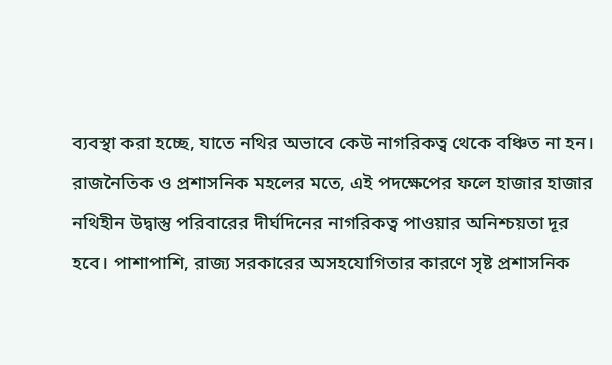ব্যবস্থা করা হচ্ছে, যাতে নথির অভাবে কেউ নাগরিকত্ব থেকে বঞ্চিত না হন। রাজনৈতিক ও প্রশাসনিক মহলের মতে, এই পদক্ষেপের ফলে হাজার হাজার নথিহীন উদ্বাস্তু পরিবারের দীর্ঘদিনের নাগরিকত্ব পাওয়ার অনিশ্চয়তা দূর হবে। পাশাপাশি, রাজ্য সরকারের অসহযোগিতার কারণে সৃষ্ট প্রশাসনিক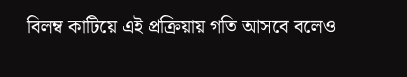বিলম্ব কাটিয়ে এই প্রক্রিয়ায় গতি আসবে বলেও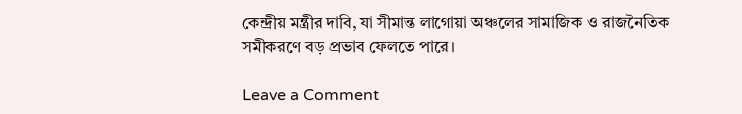কেন্দ্রীয় মন্ত্রীর দাবি, যা সীমান্ত লাগোয়া অঞ্চলের সামাজিক ও রাজনৈতিক সমীকরণে বড় প্রভাব ফেলতে পারে।

Leave a Comment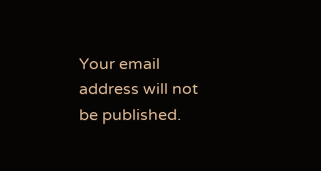Your email address will not be published.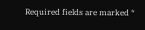Required fields are marked *